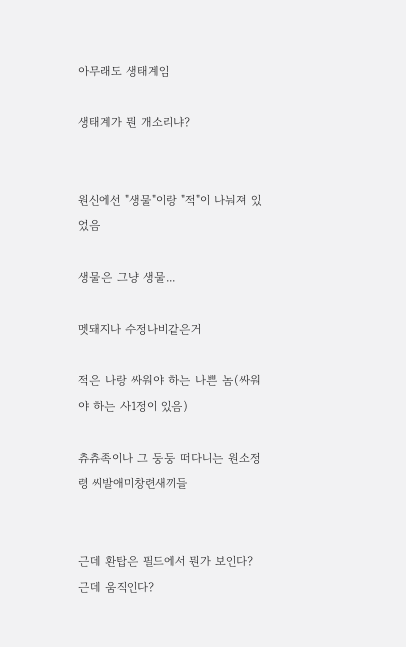아무래도 생태계임

생태계가 뭔 개소리냐?


원신에선 "생물"이랑 "적"이 나눠져 있었음

생물은 그냥 생물...

멧돼지나 수정나비같은거

적은 나랑 싸워야 하는 나쁜 놈(싸워야 하는 사1정이 있음)

츄츄족이나 그 둥둥 떠다니는 원소정령 씨발애미창련새끼들


근데 환탑은 필드에서 뭔가 보인다? 근데 움직인다?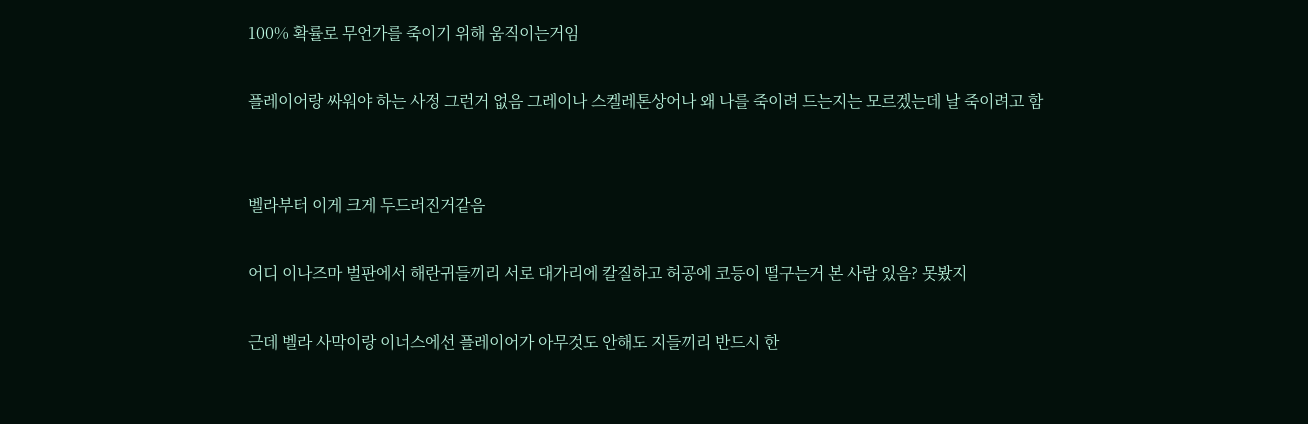100% 확률로 무언가를 죽이기 위해 움직이는거임

플레이어랑 싸워야 하는 사정 그런거 없음 그레이나 스켈레톤상어나 왜 나를 죽이려 드는지는 모르겠는데 날 죽이려고 함


벨라부터 이게 크게 두드러진거같음

어디 이나즈마 벌판에서 해란귀들끼리 서로 대가리에 칼질하고 허공에 코등이 떨구는거 본 사람 있음? 못봤지

근데 벨라 사막이랑 이너스에선 플레이어가 아무것도 안해도 지들끼리 반드시 한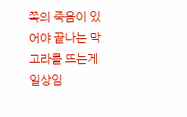쪽의 죽음이 있어야 끝나는 막고라를 뜨는게 일상임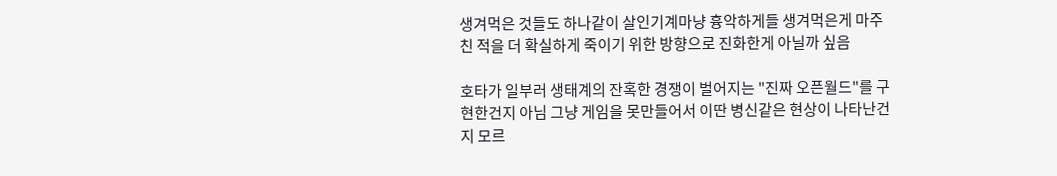생겨먹은 것들도 하나같이 살인기계마냥 흉악하게들 생겨먹은게 마주친 적을 더 확실하게 죽이기 위한 방향으로 진화한게 아닐까 싶음

호타가 일부러 생태계의 잔혹한 경쟁이 벌어지는 "진짜 오픈월드"를 구현한건지 아님 그냥 게임을 못만들어서 이딴 병신같은 현상이 나타난건지 모르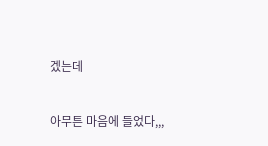겠는데


아무튼 마음에 들었다,,,